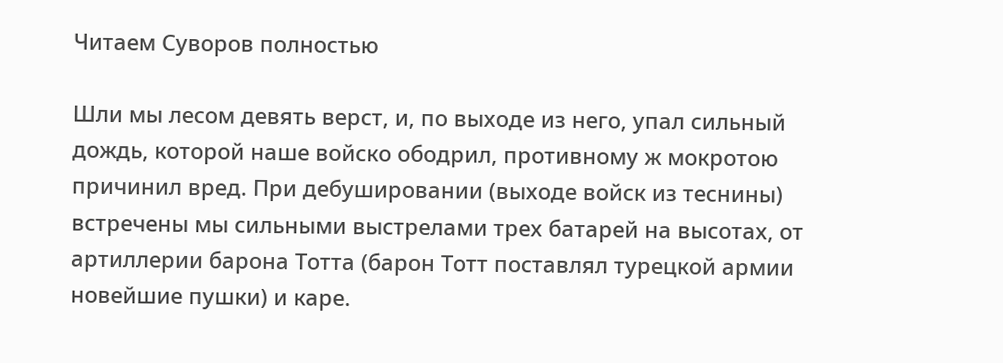Читаем Суворов полностью

Шли мы лесом девять верст, и, по выходе из него, упал сильный дождь, которой наше войско ободрил, противному ж мокротою причинил вред. При дебушировании (выходе войск из теснины) встречены мы сильными выстрелами трех батарей на высотах, от артиллерии барона Тотта (барон Тотт поставлял турецкой армии новейшие пушки) и каре.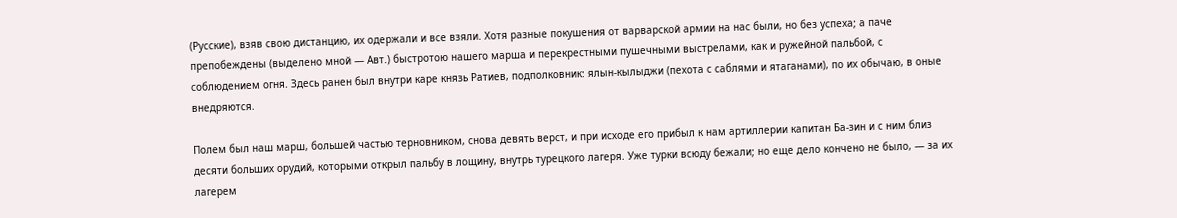(Русские), взяв свою дистанцию, их одержали и все взяли. Хотя разные покушения от варварской армии на нас были, но без успеха; а паче препобеждены (выделено мной — Авт.) быстротою нашего марша и перекрестными пушечными выстрелами, как и ружейной пальбой, с соблюдением огня. Здесь ранен был внутри каре князь Ратиев, подполковник: ялын-кылыджи (пехота с саблями и ятаганами), по их обычаю, в оные внедряются.

Полем был наш марш, большей частью терновником, снова девять верст, и при исходе его прибыл к нам артиллерии капитан Ба-зин и с ним близ десяти больших орудий, которыми открыл пальбу в лощину, внутрь турецкого лагеря. Уже турки всюду бежали; но еще дело кончено не было, — за их лагерем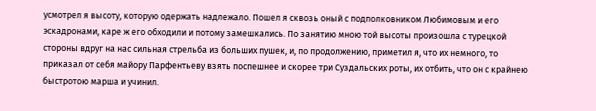усмотрел я высоту, которую одержать надлежало. Пошел я сквозь оный с подполковником Любимовым и его эскадронами, каре ж его обходили и потому замешкались. По занятию мною той высоты произошла с турецкой стороны вдруг на нас сильная стрельба из больших пушек, и, по продолжению, приметил я, что их немного, то приказал от себя майору Парфентьеву взять поспешнее и скорее три Суздальских роты, их отбить, что он с крайнею быстротою марша и учинил.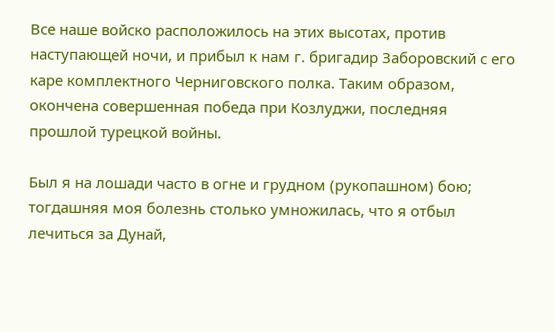Все наше войско расположилось на этих высотах, против наступающей ночи, и прибыл к нам г. бригадир Заборовский с его каре комплектного Черниговского полка. Таким образом, окончена совершенная победа при Козлуджи, последняя прошлой турецкой войны.

Был я на лошади часто в огне и грудном (рукопашном) бою; тогдашняя моя болезнь столько умножилась, что я отбыл лечиться за Дунай,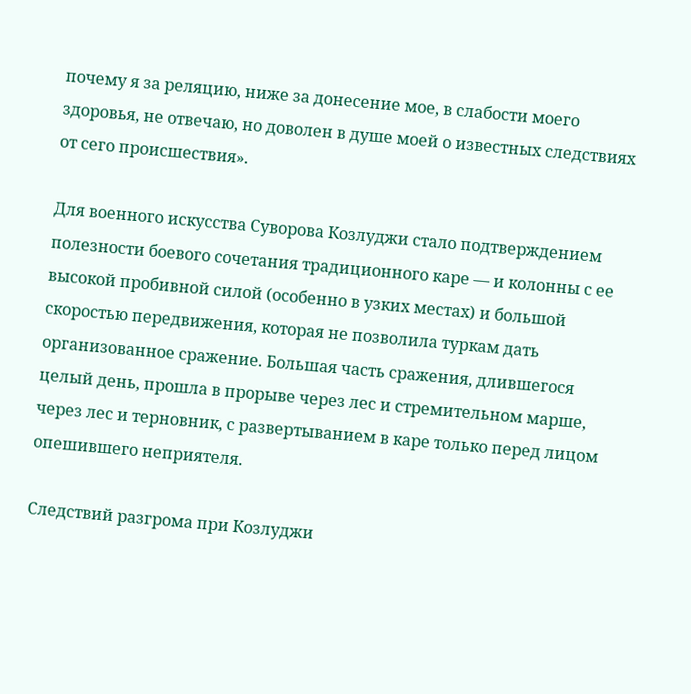почему я за реляцию, ниже за донесение мое, в слабости моего здоровья, не отвечаю, но доволен в душе моей о известных следствиях от сего происшествия».

Для военного искусства Суворова Козлуджи стало подтверждением полезности боевого сочетания традиционного каре — и колонны с ее высокой пробивной силой (особенно в узких местах) и большой скоростью передвижения, которая не позволила туркам дать организованное сражение. Большая часть сражения, длившегося целый день, прошла в прорыве через лес и стремительном марше, через лес и терновник, с развертыванием в каре только перед лицом опешившего неприятеля.

Следствий разгрома при Козлуджи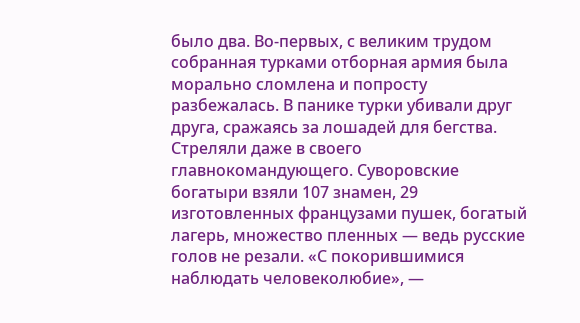было два. Во-первых, с великим трудом собранная турками отборная армия была морально сломлена и попросту разбежалась. В панике турки убивали друг друга, сражаясь за лошадей для бегства. Стреляли даже в своего главнокомандующего. Суворовские богатыри взяли 107 знамен, 29 изготовленных французами пушек, богатый лагерь, множество пленных — ведь русские голов не резали. «С покорившимися наблюдать человеколюбие», —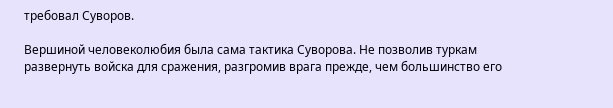требовал Суворов.

Вершиной человеколюбия была сама тактика Суворова. Не позволив туркам развернуть войска для сражения, разгромив врага прежде, чем большинство его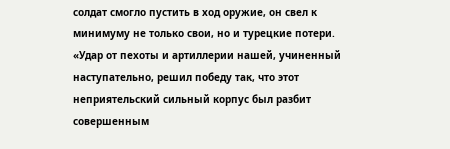солдат смогло пустить в ход оружие, он свел к минимуму не только свои, но и турецкие потери. «Удар от пехоты и артиллерии нашей, учиненный наступательно, решил победу так, что этот неприятельский сильный корпус был разбит совершенным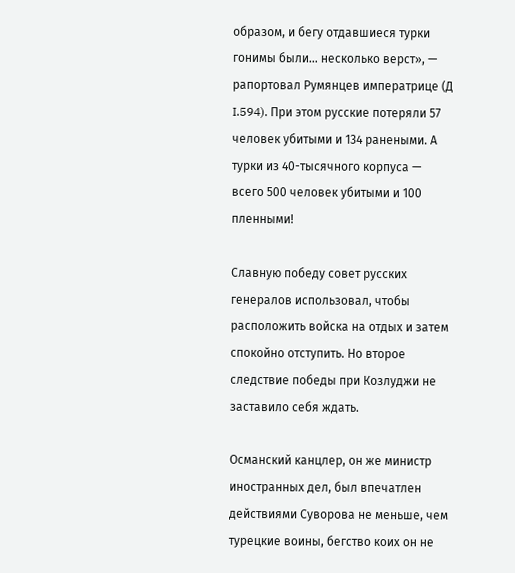образом, и бегу отдавшиеся турки гонимы были… несколько верст», — рапортовал Румянцев императрице (Д I.594). При этом русские потеряли 57 человек убитыми и 134 ранеными. А турки из 40-тысячного корпуса — всего 500 человек убитыми и 100 пленными!

Славную победу совет русских генералов использовал, чтобы расположить войска на отдых и затем спокойно отступить. Но второе следствие победы при Козлуджи не заставило себя ждать.

Османский канцлер, он же министр иностранных дел, был впечатлен действиями Суворова не меньше, чем турецкие воины, бегство коих он не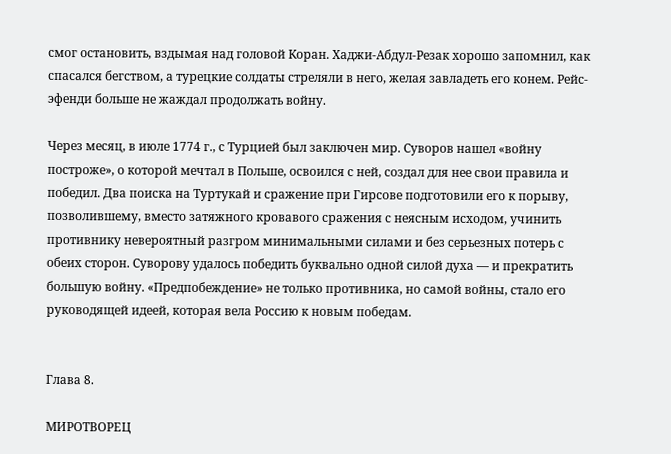смог остановить, вздымая над головой Коран. Хаджи-Абдул-Резак хорошо запомнил, как спасался бегством, а турецкие солдаты стреляли в него, желая завладеть его конем. Рейс-эфенди больше не жаждал продолжать войну.

Через месяц, в июле 1774 г., с Турцией был заключен мир. Суворов нашел «войну построже», о которой мечтал в Польше, освоился с ней, создал для нее свои правила и победил. Два поиска на Туртукай и сражение при Гирсове подготовили его к порыву, позволившему, вместо затяжного кровавого сражения с неясным исходом, учинить противнику невероятный разгром минимальными силами и без серьезных потерь с обеих сторон. Суворову удалось победить буквально одной силой духа — и прекратить большую войну. «Предпобеждение» не только противника, но самой войны, стало его руководящей идеей, которая вела Россию к новым победам.


Глава 8.

МИРОТВОРЕЦ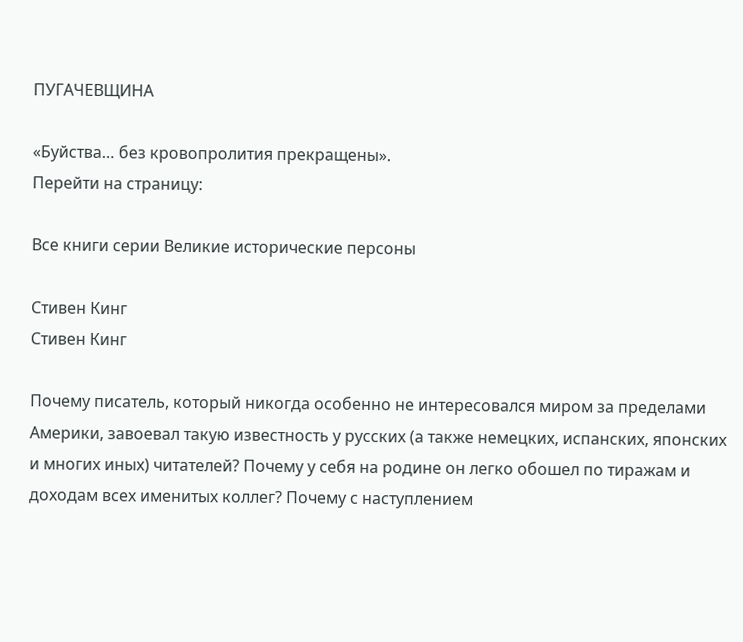ПУГАЧЕВЩИНА

«Буйства… без кровопролития прекращены».
Перейти на страницу:

Все книги серии Великие исторические персоны

Стивен Кинг
Стивен Кинг

Почему писатель, который никогда особенно не интересовался миром за пределами Америки, завоевал такую известность у русских (а также немецких, испанских, японских и многих иных) читателей? Почему у себя на родине он легко обошел по тиражам и доходам всех именитых коллег? Почему с наступлением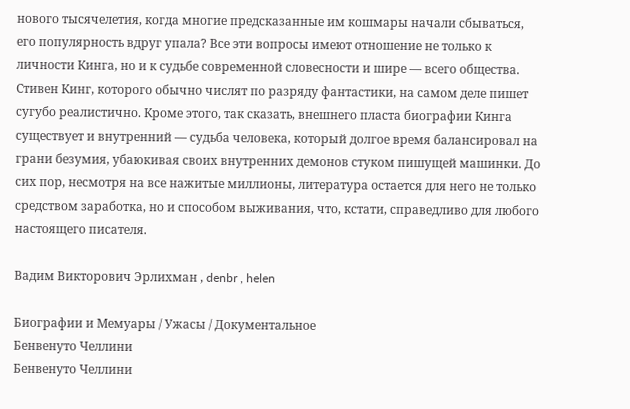нового тысячелетия, когда многие предсказанные им кошмары начали сбываться, его популярность вдруг упала? Все эти вопросы имеют отношение не только к личности Кинга, но и к судьбе современной словесности и шире — всего общества. Стивен Кинг, которого обычно числят по разряду фантастики, на самом деле пишет сугубо реалистично. Кроме этого, так сказать, внешнего пласта биографии Кинга существует и внутренний — судьба человека, который долгое время балансировал на грани безумия, убаюкивая своих внутренних демонов стуком пишущей машинки. До сих пор, несмотря на все нажитые миллионы, литература остается для него не только средством заработка, но и способом выживания, что, кстати, справедливо для любого настоящего писателя.

Вадим Викторович Эрлихман , denbr , helen

Биографии и Мемуары / Ужасы / Документальное
Бенвенуто Челлини
Бенвенуто Челлини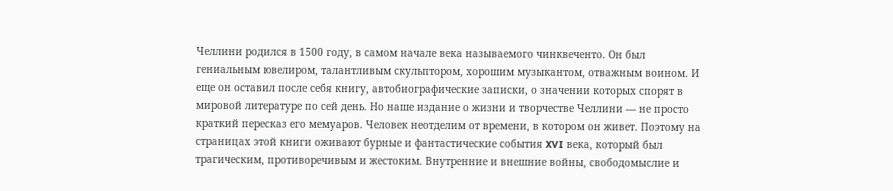Челлини родился в 1500 году, в самом начале века называемого чинквеченто. Он был гениальным ювелиром, талантливым скульптором, хорошим музыкантом, отважным воином. И еще он оставил после себя книгу, автобиографические записки, о значении которых спорят в мировой литературе по сей день. Но наше издание о жизни и творчестве Челлини — не просто краткий пересказ его мемуаров. Человек неотделим от времени, в котором он живет. Поэтому на страницах этой книги оживают бурные и фантастические события XVI века, который был трагическим, противоречивым и жестоким. Внутренние и внешние войны, свободомыслие и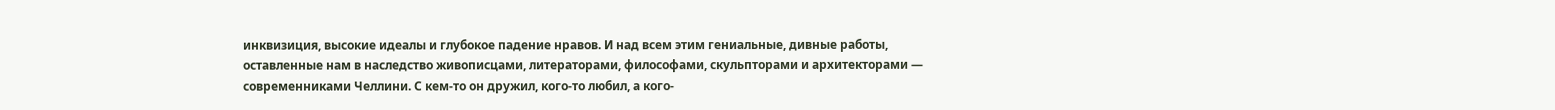инквизиция, высокие идеалы и глубокое падение нравов. И над всем этим гениальные, дивные работы, оставленные нам в наследство живописцами, литераторами, философами, скульпторами и архитекторами — современниками Челлини. С кем-то он дружил, кого-то любил, а кого-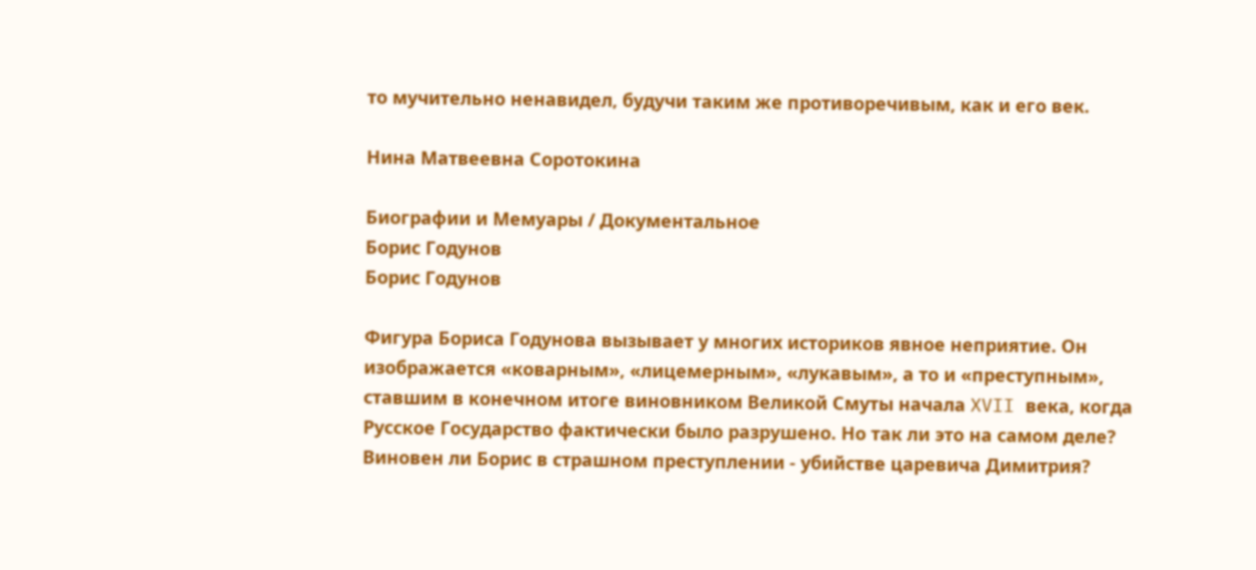то мучительно ненавидел, будучи таким же противоречивым, как и его век.

Нина Матвеевна Соротокина

Биографии и Мемуары / Документальное
Борис Годунов
Борис Годунов

Фигура Бориса Годунова вызывает у многих историков явное неприятие. Он изображается «коварным», «лицемерным», «лукавым», а то и «преступным», ставшим в конечном итоге виновником Великой Смуты начала XVII века, когда Русское Государство фактически было разрушено. Но так ли это на самом деле? Виновен ли Борис в страшном преступлении - убийстве царевича Димитрия?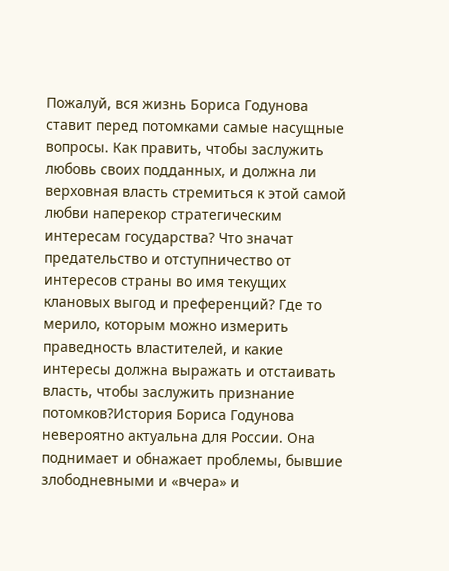Пожалуй, вся жизнь Бориса Годунова ставит перед потомками самые насущные вопросы. Как править, чтобы заслужить любовь своих подданных, и должна ли верховная власть стремиться к этой самой любви наперекор стратегическим интересам государства? Что значат предательство и отступничество от интересов страны во имя текущих клановых выгод и преференций? Где то мерило, которым можно измерить праведность властителей, и какие интересы должна выражать и отстаивать власть, чтобы заслужить признание потомков?История Бориса Годунова невероятно актуальна для России. Она поднимает и обнажает проблемы, бывшие злободневными и «вчера» и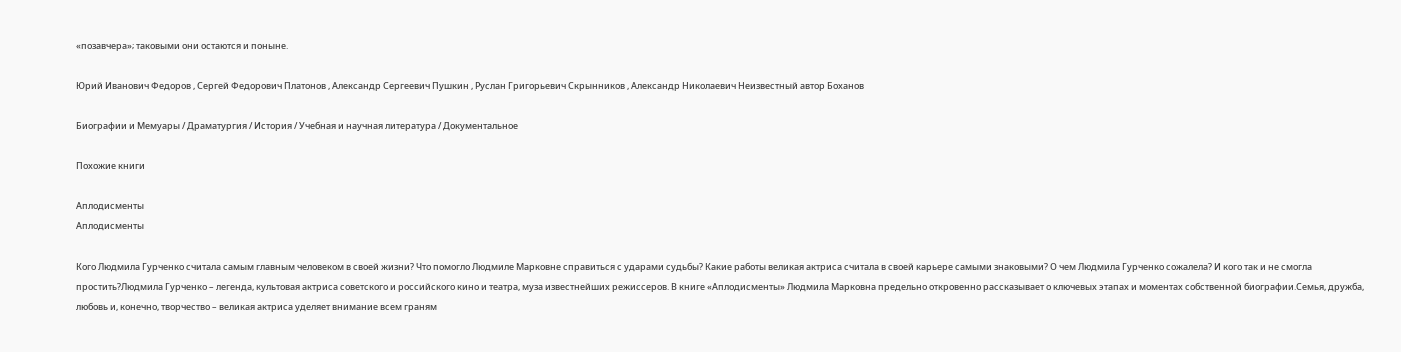«позавчера»; таковыми они остаются и поныне.

Юрий Иванович Федоров , Сергей Федорович Платонов , Александр Сергеевич Пушкин , Руслан Григорьевич Скрынников , Александр Николаевич Неизвестный автор Боханов

Биографии и Мемуары / Драматургия / История / Учебная и научная литература / Документальное

Похожие книги

Аплодисменты
Аплодисменты

Кого Людмила Гурченко считала самым главным человеком в своей жизни? Что помогло Людмиле Марковне справиться с ударами судьбы? Какие работы великая актриса считала в своей карьере самыми знаковыми? О чем Людмила Гурченко сожалела? И кого так и не смогла простить?Людмила Гурченко – легенда, культовая актриса советского и российского кино и театра, муза известнейших режиссеров. В книге «Аплодисменты» Людмила Марковна предельно откровенно рассказывает о ключевых этапах и моментах собственной биографии.Семья, дружба, любовь и, конечно, творчество – великая актриса уделяет внимание всем граням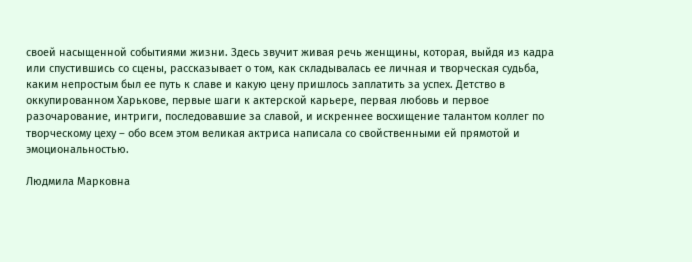своей насыщенной событиями жизни. Здесь звучит живая речь женщины, которая, выйдя из кадра или спустившись со сцены, рассказывает о том, как складывалась ее личная и творческая судьба, каким непростым был ее путь к славе и какую цену пришлось заплатить за успех. Детство в оккупированном Харькове, первые шаги к актерской карьере, первая любовь и первое разочарование, интриги, последовавшие за славой, и искреннее восхищение талантом коллег по творческому цеху – обо всем этом великая актриса написала со свойственными ей прямотой и эмоциональностью.

Людмила Марковна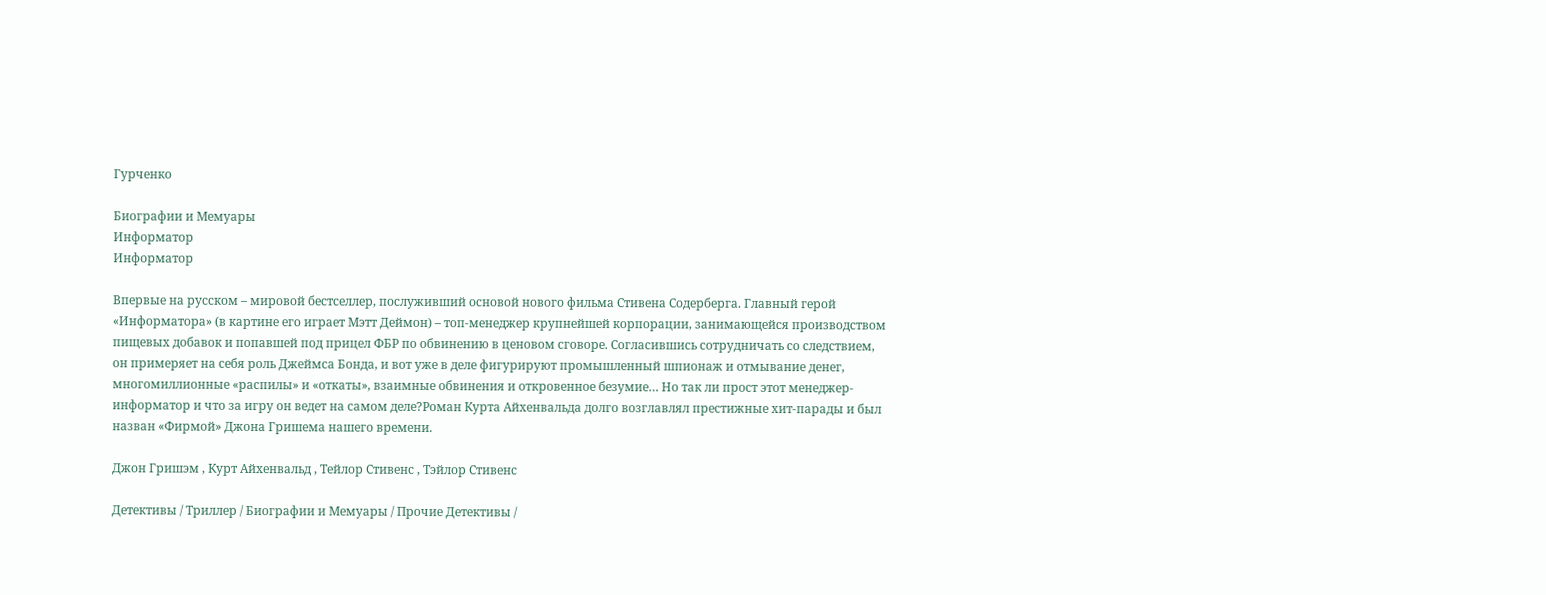Гурченко

Биографии и Мемуары
Информатор
Информатор

Впервые на русском – мировой бестселлер, послуживший основой нового фильма Стивена Содерберга. Главный герой «Информатора» (в картине его играет Мэтт Деймон) – топ-менеджер крупнейшей корпорации, занимающейся производством пищевых добавок и попавшей под прицел ФБР по обвинению в ценовом сговоре. Согласившись сотрудничать со следствием, он примеряет на себя роль Джеймса Бонда, и вот уже в деле фигурируют промышленный шпионаж и отмывание денег, многомиллионные «распилы» и «откаты», взаимные обвинения и откровенное безумие… Но так ли прост этот менеджер-информатор и что за игру он ведет на самом деле?Роман Курта Айхенвальда долго возглавлял престижные хит-парады и был назван «Фирмой» Джона Гришема нашего времени.

Джон Гришэм , Курт Айхенвальд , Тейлор Стивенс , Тэйлор Стивенс

Детективы / Триллер / Биографии и Мемуары / Прочие Детективы /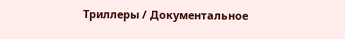Триллеры / Документальное